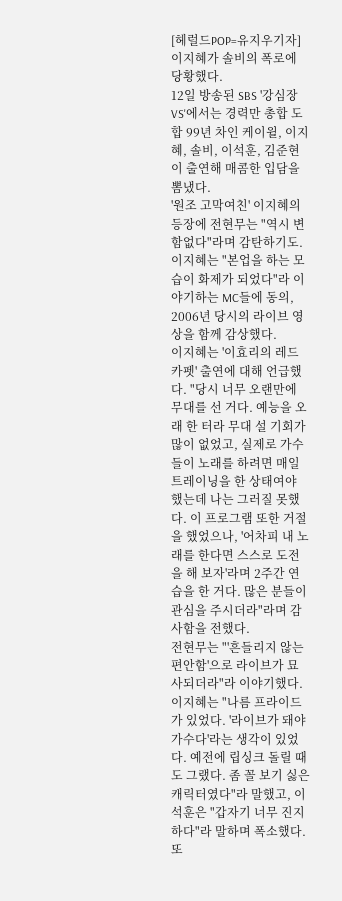[헤럴드POP=유지우기자]이지혜가 솔비의 폭로에 당황했다.
12일 방송된 SBS '강심장VS'에서는 경력만 총합 도합 99년 차인 케이윌, 이지혜, 솔비, 이석훈, 김준현이 출연해 매콤한 입담을 뽐냈다.
'원조 고막여친' 이지혜의 등장에 전현무는 "역시 변함없다"라며 감탄하기도. 이지혜는 "본업을 하는 모습이 화제가 되었다"라 이야기하는 MC들에 동의, 2006년 당시의 라이브 영상을 함께 감상했다.
이지혜는 '이효리의 레드카펫' 출연에 대해 언급했다. "당시 너무 오랜만에 무대를 선 거다. 예능을 오래 한 터라 무대 설 기회가 많이 없었고, 실제로 가수들이 노래를 하려면 매일 트레이닝을 한 상태여야 했는데 나는 그러질 못했다. 이 프로그램 또한 거절을 했었으나, '어차피 내 노래를 한다면 스스로 도전을 해 보자'라며 2주간 연습을 한 거다. 많은 분들이 관심을 주시더라"라며 감사함을 전했다.
전현무는 "'흔들리지 않는 편안함'으로 라이브가 묘사되더라"라 이야기했다. 이지혜는 "나름 프라이드가 있었다. '라이브가 돼야 가수다'라는 생각이 있었다. 예전에 립싱크 돌릴 때도 그랬다. 좀 꼴 보기 싫은 캐릭터였다"라 말했고, 이석훈은 "갑자기 너무 진지하다"라 말하며 폭소했다.
또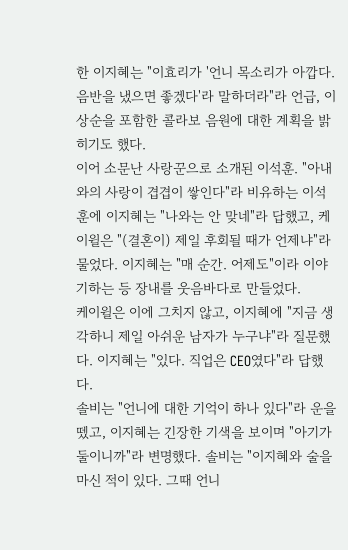한 이지혜는 "이효리가 '언니 목소리가 아깝다. 음반을 냈으면 좋겠다'라 말하더라"라 언급, 이상순을 포함한 콜라보 음원에 대한 계획을 밝히기도 했다.
이어 소문난 사랑꾼으로 소개된 이석훈. "아내와의 사랑이 겹겹이 쌓인다"라 비유하는 이석훈에 이지혜는 "나와는 안 맞네"라 답했고, 케이윌은 "(결혼이) 제일 후회될 때가 언제냐"라 물었다. 이지혜는 "매 순간. 어제도"이라 이야기하는 등 장내를 웃음바다로 만들었다.
케이윌은 이에 그치지 않고, 이지혜에 "지금 생각하니 제일 아쉬운 남자가 누구냐"라 질문했다. 이지혜는 "있다. 직업은 CEO였다"라 답했다.
솔비는 "언니에 대한 기억이 하나 있다"라 운을 뗐고, 이지혜는 긴장한 기색을 보이며 "아기가 둘이니까"라 변명했다. 솔비는 "이지혜와 술을 마신 적이 있다. 그때 언니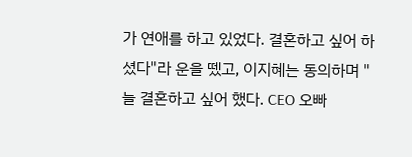가 연애를 하고 있었다. 결혼하고 싶어 하셨다"라 운을 뗐고, 이지혜는 동의하며 "늘 결혼하고 싶어 했다. CEO 오빠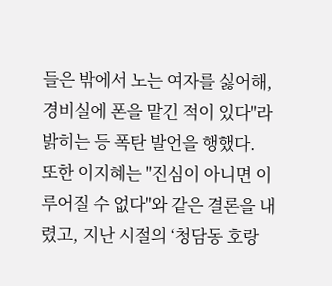들은 밖에서 노는 여자를 싫어해, 경비실에 폰을 맡긴 적이 있다"라 밝히는 등 폭탄 발언을 행했다.
또한 이지혜는 "진심이 아니면 이루어질 수 없다"와 같은 결론을 내렸고, 지난 시절의 ‘청담동 호랑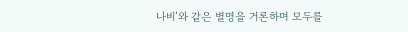나비’와 같은 별명을 거론하며 모두를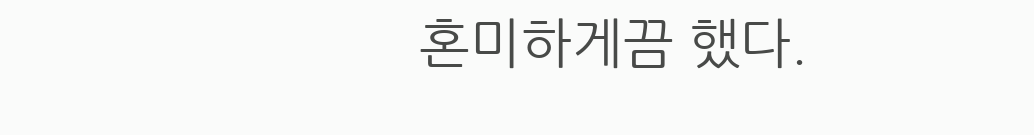혼미하게끔 했다.